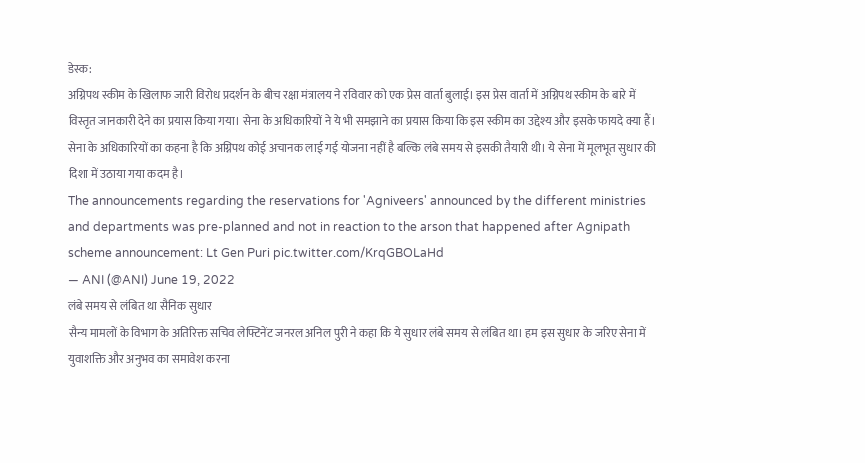डेस्क:
अग्निपथ स्कीम के खिलाफ जारी विरोध प्रदर्शन के बीच रक्षा मंत्रालय ने रविवार को एक प्रेस वार्ता बुलाई। इस प्रेस वार्ता में अग्निपथ स्कीम के बारे में विस्तृत जानकारी देने का प्रयास किया गया। सेना के अधिकारियों ने ये भी समझाने का प्रयास किया कि इस स्कीम का उद्देश्य और इसके फायदे क्या हैं। सेना के अधिकारियों का कहना है कि अग्निपथ कोई अचानक लाई गई योजना नहीं है बल्कि लंबे समय से इसकी तैयारी थी। ये सेना में मूलभूत सुधार की दिशा में उठाया गया कदम है।
The announcements regarding the reservations for 'Agniveers' announced by the different ministries and departments was pre-planned and not in reaction to the arson that happened after Agnipath scheme announcement: Lt Gen Puri pic.twitter.com/KrqGBOLaHd
— ANI (@ANI) June 19, 2022
लंबे समय से लंबित था सैनिक सुधार
सैन्य मामलों के विभाग के अतिरिक्त सचिव लेफ्टिनेंट जनरल अनिल पुरी ने कहा कि ये सुधार लंबे समय से लंबित था। हम इस सुधार के जरिए सेना में युवाशक्ति और अनुभव का समावेश करना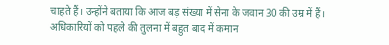चाहते हैं। उन्होंने बताया कि आज बड़ संख्या में सेना के जवान 30 की उम्र में हैं। अधिकारियों को पहले की तुलना में बहुत बाद में कमान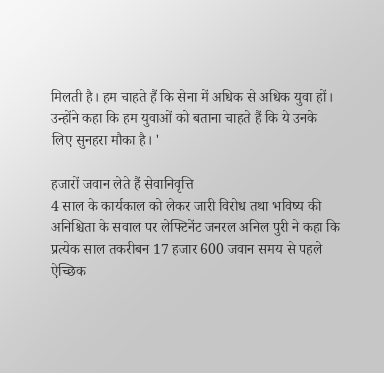मिलती है। हम चाहते हैं कि सेना में अधिक से अधिक युवा हों। उन्होंने कहा कि हम युवाओं को बताना चाहते हैं कि ये उनके लिए सुनहरा मौका है। '

हजारों जवान लेते हैं सेवानिवृत्ति
4 साल के कार्यकाल को लेकर जारी विरोध तथा भविष्य की अनिश्चिता के सवाल पर लेफ्टिनेंट जनरल अनिल पुरी ने कहा कि प्रत्येक साल तकरीबन 17 हजार 600 जवान समय से पहले ऐच्छिक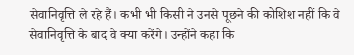सेवानिवृत्ति ले रहे हैं। कभी भी किसी ने उनसे पूछने की कोशिश नहीं कि वे सेवानिवृत्ति के बाद वे क्या करेंगे। उन्होंने कहा कि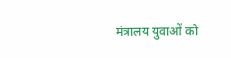मंत्रालय युवाओं को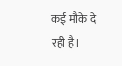कई मौके दे रही है।